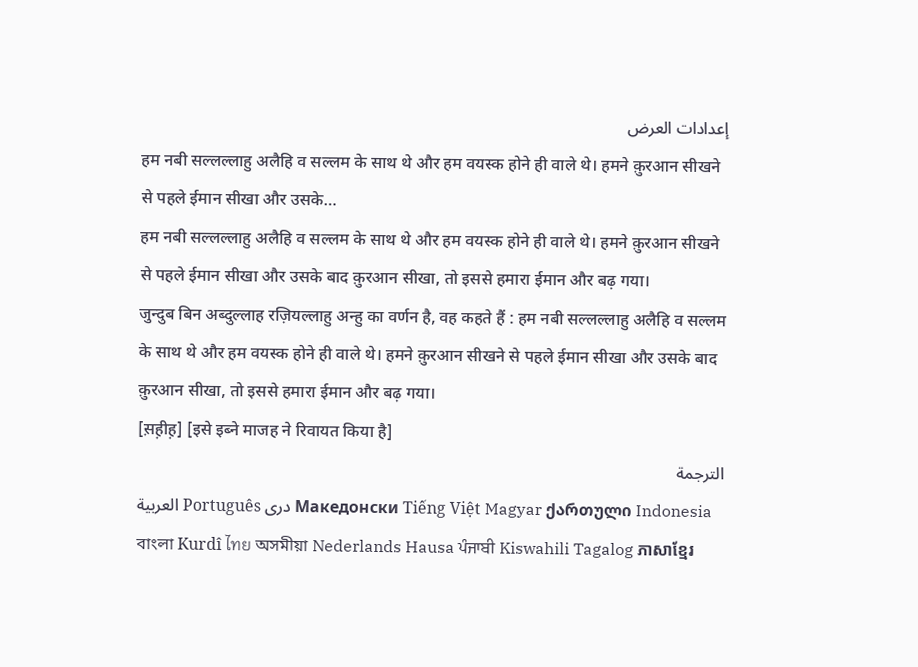إعدادات العرض
हम नबी सल्लल्लाहु अलैहि व सल्लम के साथ थे और हम वयस्क होने ही वाले थे। हमने क़ुरआन सीखने से पहले ईमान सीखा और उसके…
हम नबी सल्लल्लाहु अलैहि व सल्लम के साथ थे और हम वयस्क होने ही वाले थे। हमने क़ुरआन सीखने से पहले ईमान सीखा और उसके बाद क़ुरआन सीखा, तो इससे हमारा ईमान और बढ़ गया।
जुन्दुब बिन अब्दुल्लाह रज़ियल्लाहु अन्हु का वर्णन है, वह कहते हैं : हम नबी सल्लल्लाहु अलैहि व सल्लम के साथ थे और हम वयस्क होने ही वाले थे। हमने क़ुरआन सीखने से पहले ईमान सीखा और उसके बाद क़ुरआन सीखा, तो इससे हमारा ईमान और बढ़ गया।
[स़ह़ीह़] [इसे इब्ने माजह ने रिवायत किया है]
الترجمة
العربية Português دری Македонски Tiếng Việt Magyar ქართული Indonesia বাংলা Kurdî ไทย অসমীয়া Nederlands Hausa ਪੰਜਾਬੀ Kiswahili Tagalog ភាសាខ្មែរ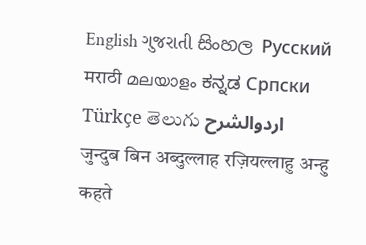English ગુજરાતી සිංහල Русский मराठी മലയാളം ಕನ್ನಡ Српски Türkçe తెలుగు اردوالشرح
जुन्दुब बिन अब्दुल्लाह रज़ियल्लाहु अन्हु कहते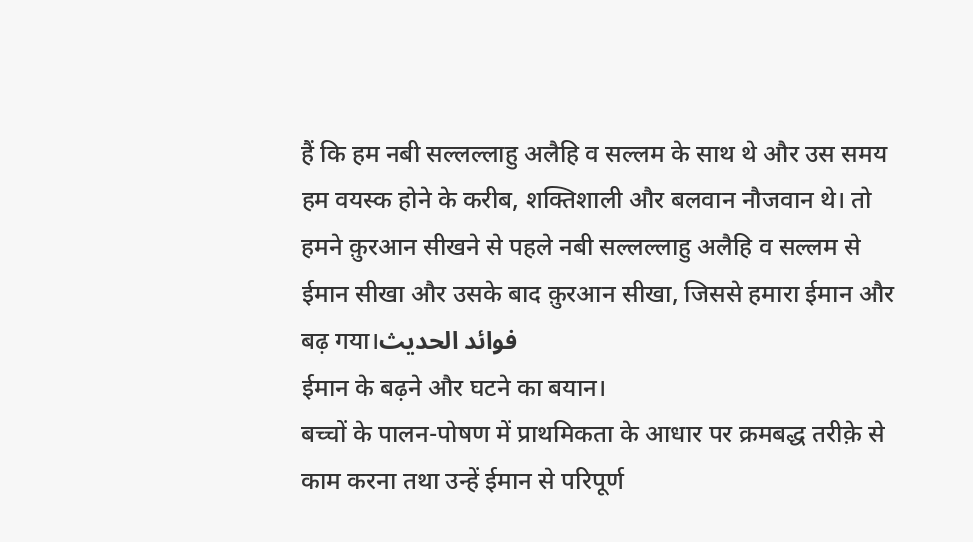हैं कि हम नबी सल्लल्लाहु अलैहि व सल्लम के साथ थे और उस समय हम वयस्क होने के करीब, शक्तिशाली और बलवान नौजवान थे। तो हमने क़ुरआन सीखने से पहले नबी सल्लल्लाहु अलैहि व सल्लम से ईमान सीखा और उसके बाद क़ुरआन सीखा, जिससे हमारा ईमान और बढ़ गया।فوائد الحديث
ईमान के बढ़ने और घटने का बयान।
बच्चों के पालन-पोषण में प्राथमिकता के आधार पर क्रमबद्ध तरीक़े से काम करना तथा उन्हें ईमान से परिपूर्ण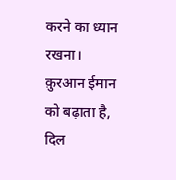करने का ध्यान रखना।
क़ुरआन ईमान को बढ़ाता है, दिल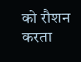को रौशन करता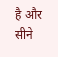है और सीने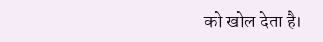को खोल देता है।